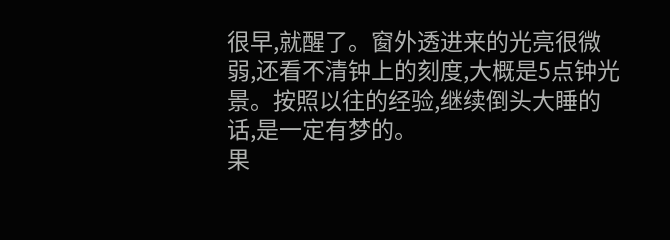很早,就醒了。窗外透进来的光亮很微弱,还看不清钟上的刻度,大概是5点钟光景。按照以往的经验,继续倒头大睡的话,是一定有梦的。
果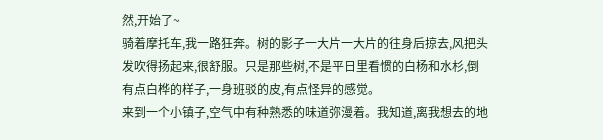然,开始了~
骑着摩托车,我一路狂奔。树的影子一大片一大片的往身后掠去,风把头发吹得扬起来,很舒服。只是那些树,不是平日里看惯的白杨和水杉,倒有点白桦的样子,一身班驳的皮,有点怪异的感觉。
来到一个小镇子,空气中有种熟悉的味道弥漫着。我知道,离我想去的地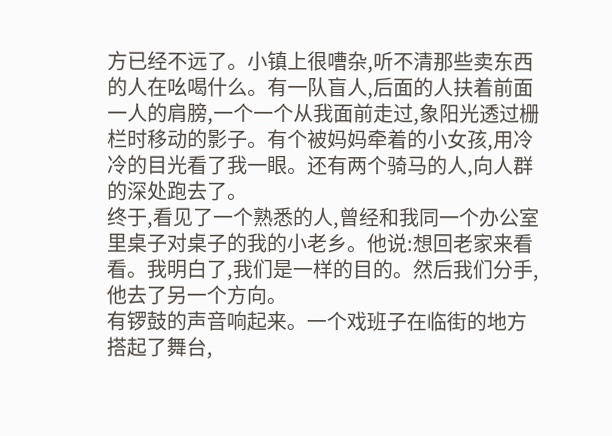方已经不远了。小镇上很嘈杂,听不清那些卖东西的人在吆喝什么。有一队盲人,后面的人扶着前面一人的肩膀,一个一个从我面前走过,象阳光透过栅栏时移动的影子。有个被妈妈牵着的小女孩,用冷冷的目光看了我一眼。还有两个骑马的人,向人群的深处跑去了。
终于,看见了一个熟悉的人,曾经和我同一个办公室里桌子对桌子的我的小老乡。他说:想回老家来看看。我明白了,我们是一样的目的。然后我们分手,他去了另一个方向。
有锣鼓的声音响起来。一个戏班子在临街的地方搭起了舞台,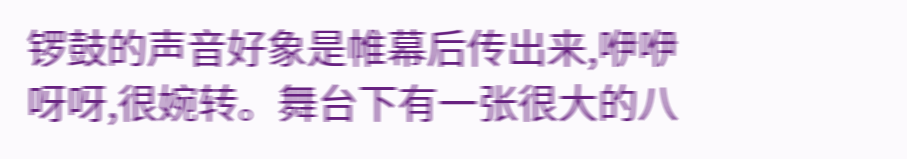锣鼓的声音好象是帷幕后传出来,咿咿呀呀,很婉转。舞台下有一张很大的八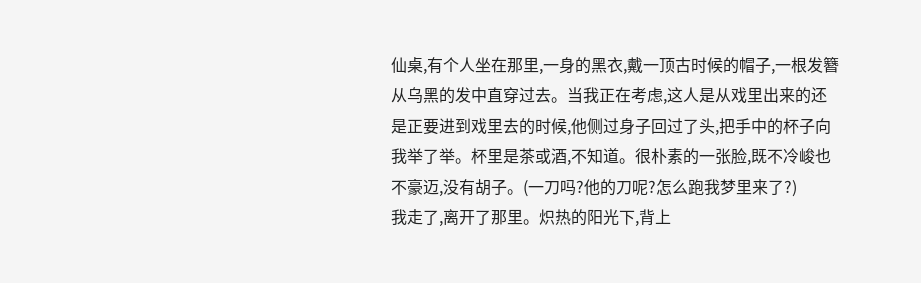仙桌,有个人坐在那里,一身的黑衣,戴一顶古时候的帽子,一根发簪从乌黑的发中直穿过去。当我正在考虑,这人是从戏里出来的还是正要进到戏里去的时候,他侧过身子回过了头,把手中的杯子向我举了举。杯里是茶或酒,不知道。很朴素的一张脸,既不冷峻也不豪迈,没有胡子。(一刀吗?他的刀呢?怎么跑我梦里来了?)
我走了,离开了那里。炽热的阳光下,背上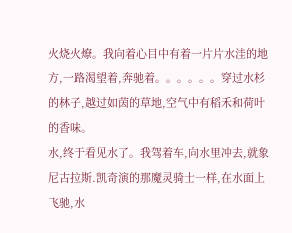火烧火燎。我向着心目中有着一片片水洼的地方,一路渴望着,奔驰着。。。。。。穿过水杉的林子,越过如茵的草地,空气中有稻禾和荷叶的香味。
水,终于看见水了。我驾着车,向水里冲去,就象尼古拉斯.凯奇演的那魔灵骑士一样,在水面上飞驰,水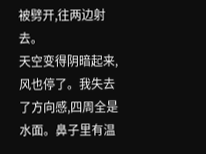被劈开,往两边射去。
天空变得阴暗起来,风也停了。我失去了方向感,四周全是水面。鼻子里有温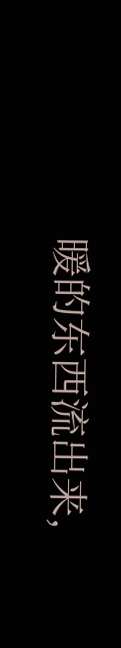暖的东西流出来,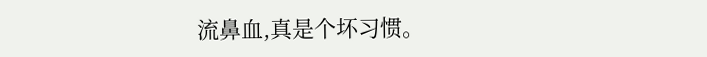流鼻血,真是个坏习惯。